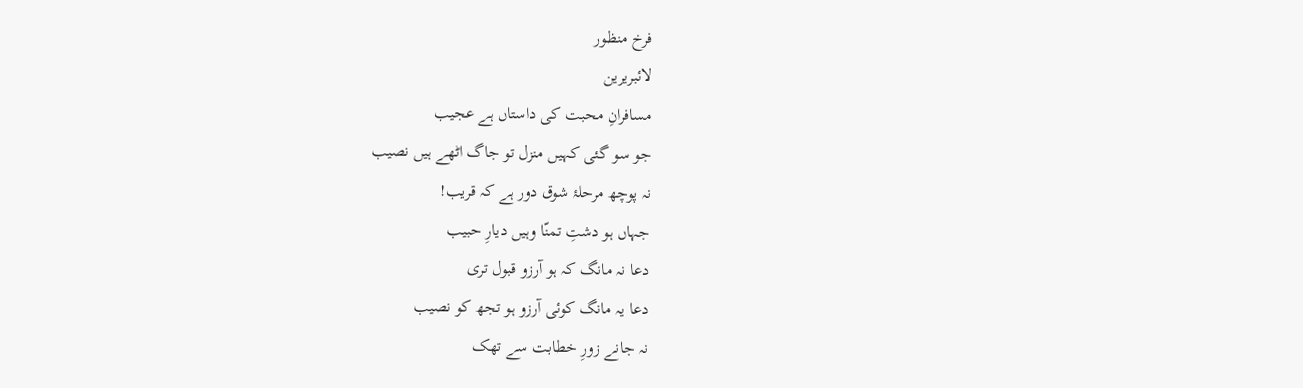فرخ منظور
لائبریرین
مسافرانِ محبت کی داستاں ہے عجیب
جو سو گئی کہیں منزل تو جاگ اٹھے ہیں نصیب
نہ پوچھ مرحلۂ شوق دور ہے کہ قریب!
جہاں ہو دشتِ تمنّا وہیں دیارِ حبیب
دعا نہ مانگ کہ ہو آرزو قبول تری
دعا یہ مانگ کوئی آرزو ہو تجھ کو نصیب
نہ جانے زورِ خطابت سے تھک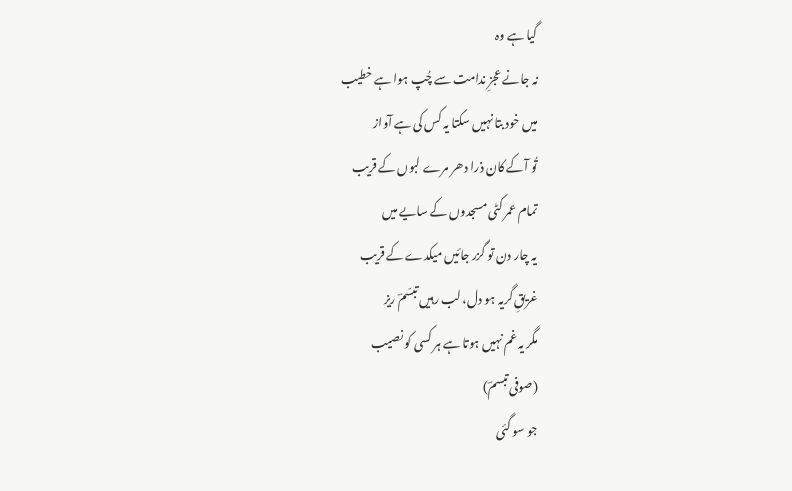گیا ہے وہ
نہ جانے عجزِ ندامت سے چُپ ہوا ہے خطیب
میں خود بتا نہیں سکتا یہ کس کی ہے آواز
تُو آکے کان ذرا دھر مرے لبوں کے قریب
تمام عمر کٹی مسجدوں کے سایے میں
یہ چار دن تو گزر جائیں میکدے کے قریب
غریقِ گریہ ہو دل، لب رہیں تبسّمؔ ریز
مگر یہ غم نہیں ہوتا ہے ہر کسی کو نصیب
(صوفی تبسمؔ)
جو سو گئی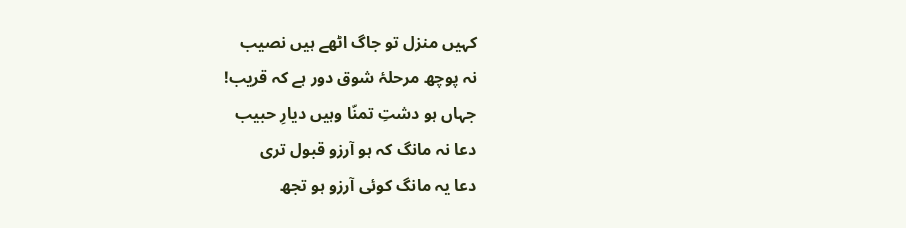کہیں منزل تو جاگ اٹھے ہیں نصیب
نہ پوچھ مرحلۂ شوق دور ہے کہ قریب!
جہاں ہو دشتِ تمنّا وہیں دیارِ حبیب
دعا نہ مانگ کہ ہو آرزو قبول تری
دعا یہ مانگ کوئی آرزو ہو تجھ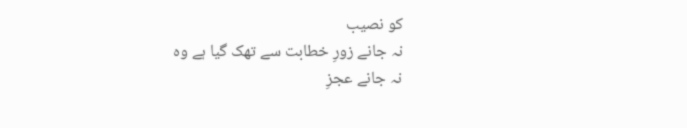کو نصیب
نہ جانے زورِ خطابت سے تھک گیا ہے وہ
نہ جانے عجزِ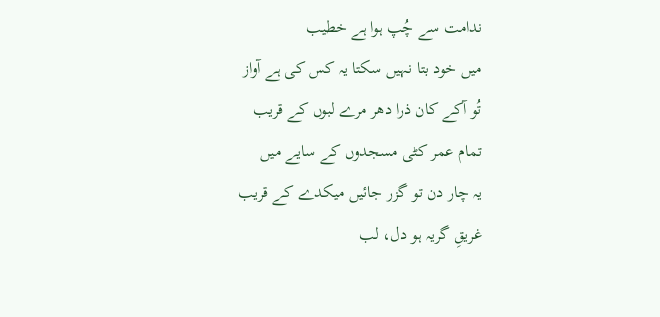ندامت سے چُپ ہوا ہے خطیب
میں خود بتا نہیں سکتا یہ کس کی ہے آواز
تُو آکے کان ذرا دھر مرے لبوں کے قریب
تمام عمر کٹی مسجدوں کے سایے میں
یہ چار دن تو گزر جائیں میکدے کے قریب
غریقِ گریہ ہو دل، لب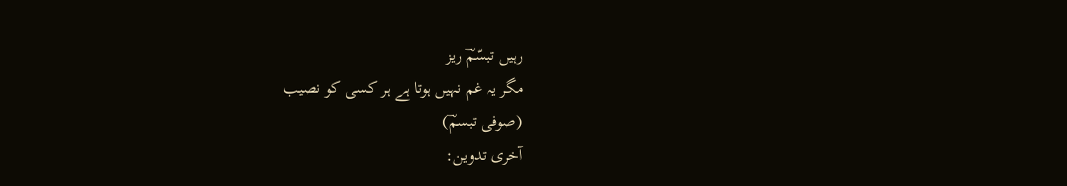رہیں تبسّمؔ ریز
مگر یہ غم نہیں ہوتا ہے ہر کسی کو نصیب
(صوفی تبسمؔ)
آخری تدوین: